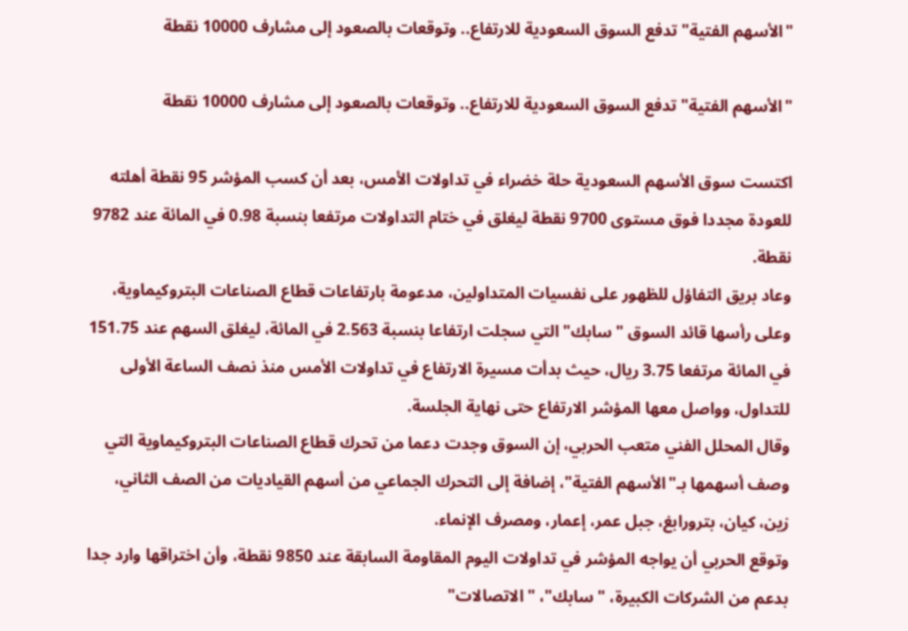"الأسهم الفتية" تدفع السوق السعودية للارتفاع.. وتوقعات بالصعود إلى مشارف 10000 نقطة

"الأسهم الفتية" تدفع السوق السعودية للارتفاع.. وتوقعات بالصعود إلى مشارف 10000 نقطة

اكتست سوق الأسهم السعودية حلة خضراء في تداولات الأمس، بعد أن كسب المؤشر 95 نقطة أهلته للعودة مجددا فوق مستوى 9700 نقطة ليغلق في ختام التداولات مرتفعا بنسبة 0.98 في المائة عند 9782 نقطة.
وعاد بريق التفاؤل للظهور على نفسيات المتداولين، مدعومة بارتفاعات قطاع الصناعات البتروكيماوية، وعلى رأسها قائد السوق "سابك" التي سجلت ارتفاعا بنسبة 2.563 في المائة، ليغلق السهم عند 151.75 في المائة مرتفعا 3.75 ريال، حيث بدأت مسيرة الارتفاع في تداولات الأمس منذ نصف الساعة الأولى للتداول، وواصل معها المؤشر الارتفاع حتى نهاية الجلسة.
وقال المحلل الفني متعب الحربي، إن السوق وجدت دعما من تحرك قطاع الصناعات البتروكيماوية التي وصف أسهمها بـ"الأسهم الفتية"، إضافة إلى التحرك الجماعي من أسهم القياديات من الصف الثاني، زين، كيان، بترورابغ، جبل عمر، إعمار، ومصرف الإنماء.
وتوقع الحربي أن يواجه المؤشر في تداولات اليوم المقاومة السابقة عند 9850 نقطة، وأن اختراقها وارد جدا بدعم من الشركات الكبيرة، "سابك"، "الاتصالات"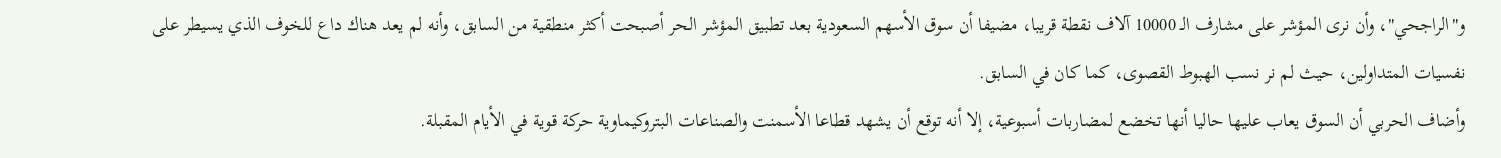و"الراجحي"، وأن نرى المؤشر على مشارف الـ 10000 آلاف نقطة قريبا، مضيفا أن سوق الأسهم السعودية بعد تطبيق المؤشر الحر أصبحت أكثر منطقية من السابق، وأنه لم يعد هناك داع للخوف الذي يسيطر على نفسيات المتداولين، حيث لم نر نسب الهبوط القصوى، كما كان في السابق.
وأضاف الحربي أن السوق يعاب عليها حاليا أنها تخضع لمضاربات أسبوعية، إلا أنه توقع أن يشهد قطاعا الأسمنت والصناعات البتروكيماوية حركة قوية في الأيام المقبلة.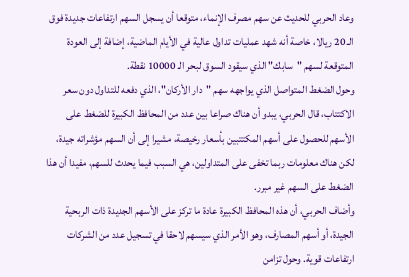وعاد الحربي للحديث عن سهم مصرف الإنماء، متوقعا أن يسجل السهم ارتفاعات جديدة فوق الـ 20 ريالا، خاصة أنه شهد عمليات تداول عالية في الأيام الماضية، إضافة إلى العودة المتوقعة لسهم "سابك" الذي سيقود السوق لبحر الـ 10000 نقطة.
وحول الضغط المتواصل الذي يواجهه سهم "دار الأركان"، الذي دفعه للتداول دون سعر الاكتتاب، قال الحربي، يبدو أن هناك صراعا بين عدد من المحافظ الكبيرة للضغط على الأسهم للحصول على أسهم المكتتبين بأسعار رخيصة، مشيرا إلى أن السهم مؤشراته جيدة، لكن هناك معلومات ربما تخفى على المتداولين، هي السبب فيما يحدث للسهم، مفيدا أن هذا الضغط على السهم غير مبرر.
وأضاف الحربي، أن هذه المحافظ الكبيرة عادة ما تركز على الأسهم الجديدة ذات الربحية الجيدة، أو أسهم المصارف، وهو الأمر الذي سيسهم لاحقا في تسجيل عدد من الشركات ارتفاعات قوية. وحول تزامن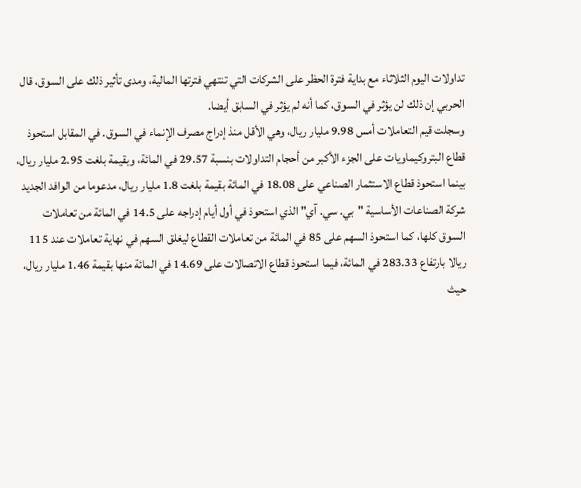تداولات اليوم الثلاثاء مع بداية فترة الحظر على الشركات التي تنتهي فترتها المالية، ومدى تأثير ذلك على السوق، قال الحربي إن ذلك لن يؤثر في السوق، كما أنه لم يؤثر في السابق أيضا.
وسجلت قيم التعاملات أمس 9.98 مليار ريال، وهي الأقل منذ إدراج مصرف الإنماء في السوق. في المقابل استحوذ قطاع البتروكيماويات على الجزء الأكبر من أحجام التداولات بنسبة 29.57 في المائة، وبقيمة بلغت 2.95 مليار ريال، بينما استحوذ قطاع الاستثمار الصناعي على 18.08 في المائة بقيمة بلغت 1.8 مليار ريال، مدعوما من الوافد الجديد شركة الصناعات الأساسية "بي. سي. آي" الذي استحوذ في أول أيام إدراجه على 14.5 في المائة من تعاملات السوق كلها، كما استحوذ السهم على 85 في المائة من تعاملات القطاع ليغلق السهم في نهاية تعاملات عند 115 ريالا بارتفاع 283.33 في المائة، فيما استحوذ قطاع الاتصالات على 14.69 في المائة منها بقيمة 1.46 مليار ريال، حيث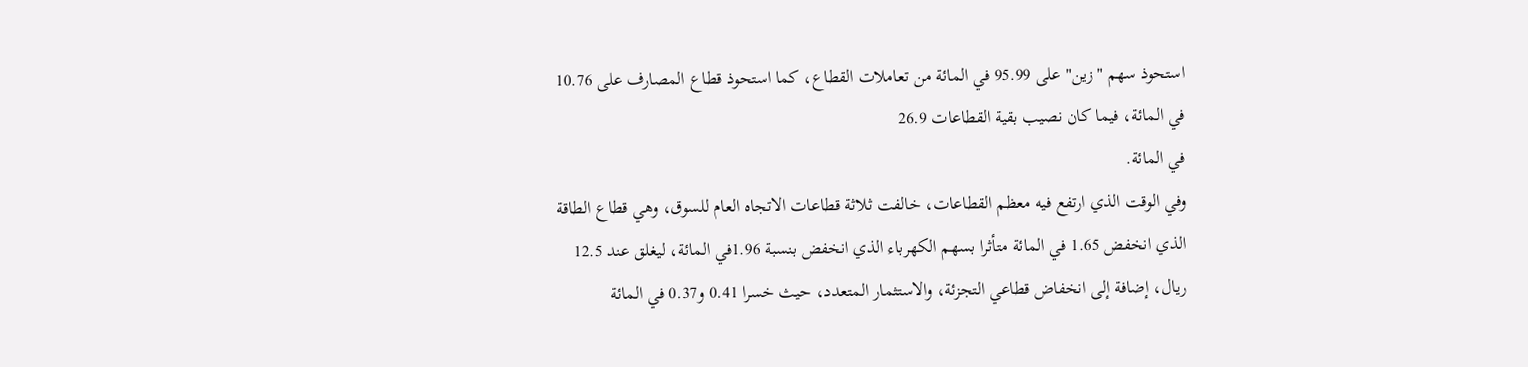استحوذ سهم "زين" على 95.99 في المائة من تعاملات القطاع، كما استحوذ قطاع المصارف على 10.76 في المائة، فيما كان نصيب بقية القطاعات 26.9
في المائة.
وفي الوقت الذي ارتفع فيه معظم القطاعات، خالفت ثلاثة قطاعات الاتجاه العام للسوق، وهي قطاع الطاقة الذي انخفض 1.65 في المائة متأثرا بسهم الكهرباء الذي انخفض بنسبة 1.96في المائة، ليغلق عند 12.5 ريال، إضافة إلى انخفاض قطاعي التجزئة، والاستثمار المتعدد، حيث خسرا 0.41 و0.37 في المائة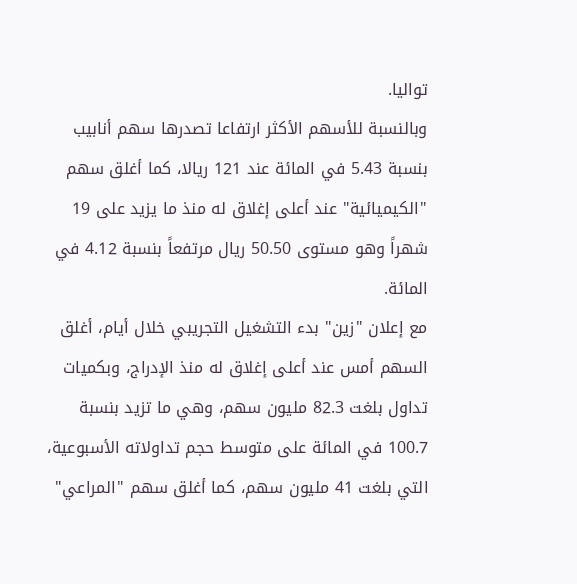تواليا.
وبالنسبة للأسهم الأكثر ارتفاعا تصدرها سهم أنابيب بنسبة 5.43 في المائة عند 121 ريالا، كما أغلق سهم "الكيميائية" عند أعلى إغلاق له منذ ما يزيد على 19 شهراً وهو مستوى 50.50 ريال مرتفعاً بنسبة 4.12 في المائة.
مع إعلان "زين" بدء التشغيل التجريبي خلال أيام، أغلق السهم أمس عند أعلى إغلاق له منذ الإدراج، وبكميات تداول بلغت 82.3 مليون سهم، وهي ما تزيد بنسبة 100.7 في المائة على متوسط حجم تداولاته الأسبوعية، التي بلغت 41 مليون سهم، كما أغلق سهم "المراعي"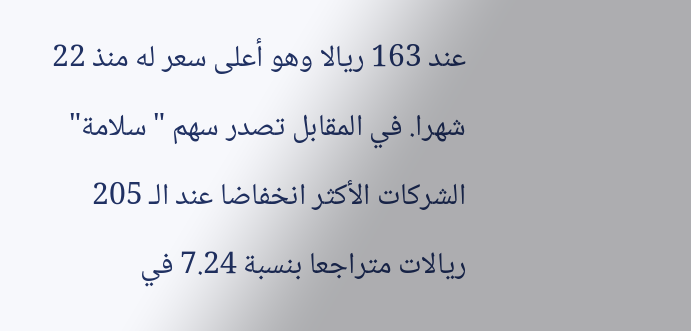عند 163 ريالا وهو أعلى سعر له منذ 22 شهرا. في المقابل تصدر سهم "سلامة" الشركات الأكثر انخفاضا عند الـ 205 ريالات متراجعا بنسبة 7.24 في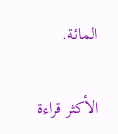المائة.

الأكثر قراءة